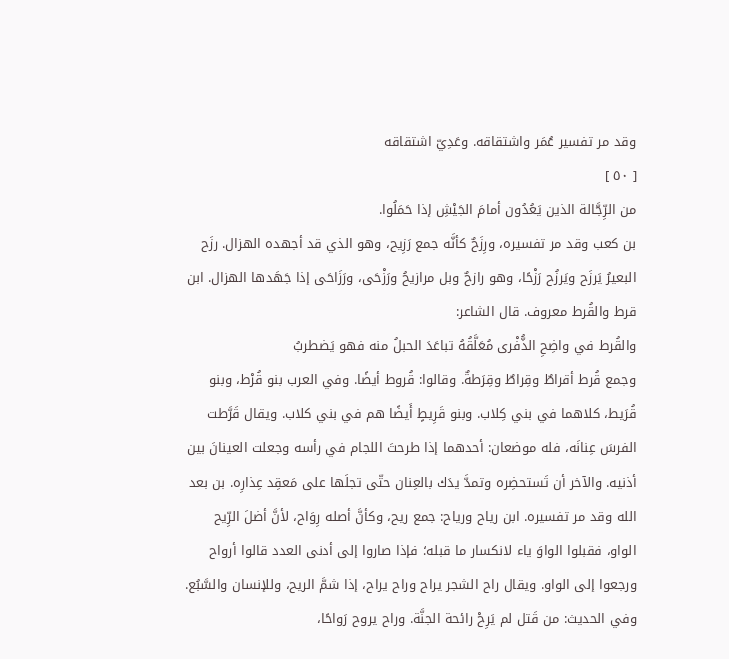وقد مر تفسير عُمَر واشتقاقه. وعَدِيّ اشتقاقه
[ ٥٠ ]
من الرِّجَّالة الذين يَعُدُون أمامَ الجَيْشِ إذا حَمَلُوا.
بن كعب وقد مر تفسيره، ورِزَحٌ كأنَّه جمع رَزِيح، وهو الذي قد أجهده الهزال. رزَح البعيرُ يَرزَح ويَرزُح رَزْحًا، وهو رازحٌ وبل مرازيحُ ورَزْحَى، ورَزَاحَى إذا جَهَدها الهزال. ابن قرط والقُرط معروف. قال الشاعر:
والقُرط في واضِحِ الذُّفْرى مُعَلَّقُهُ تباعَدَ الحبلُ منه فهو يَضطربُ
وجمع قُرط أقراطٌ وقِراطٌ وقِرَطةٌ. وقالوا: قُروط أيضًا. وفي العرب بنو قُرْط، وبنو قُرَيط، كلاهما في بني كِلاب. وبنو قَرِيطٍ أَيضًا هم في بني كلاب. ويقال قَرَّطت الفرسَ عِنانَه، فله موضعان: أحدهما إذا طرحتَ اللجام في رأسه وجعلت العينانَ بين أذنيه. والآخر أن تَستحضِره وتمدَّ يدَك بالعِنان حتّى تجلَها على مَعقِد عِذارِه. بن بعد الله وقد مر تفسيره. ابن رياح ورياح: جمع ريح، وكأنَّ أصله رِوَاح، لأنَّ أضلَ الرِّيح الواو، فقبلوا الواوَ ياء لانكسار ما قبله؛ فإذا صاروا إلى أدنى العدد قالوا أرواح ورجعوا إلى الواو. ويقال راح الشجر يراح وراح يراح، إذا شمَّ الريح، وللإنسان والسَّبُع. وفي الحديث: من قَتل لم يَرِحْ رائحة الجنَّة. وراح يروح رَواحًا،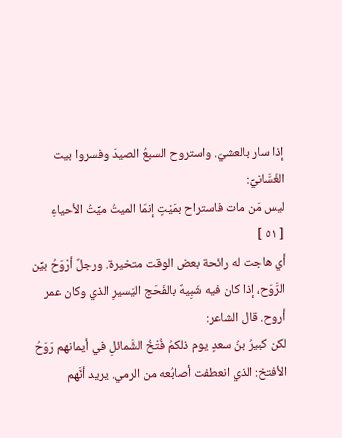إذا سار بالعشيّ. واستروح السبعُ الصيدَ وفسروا بيت الغَسَّانيِّ:
ليس مَن مات فاستراح بمَيْتٍ إنمّا الميتُ ميِّتُ الأحياءِ
[ ٥١ ]
أي هاجت له رائحة بعض الوقت متخيرة. ورجلٌ أرْوَحُ بيِّن الرَّوَح، إذا كان فيه شَبِيهٌ بالفَحَج اليَسيرِ الذي وكان عمر أروح. قال الشاعر:
لكن كبيرُ بنُ سعدٍ يوم ذلكمُ فُتْخُ الشَّمائلِ في أيمانهم رَوَحُ
الأفتخ: الذي انعطفت أصابُعه من الرمي. يريد أنَّهم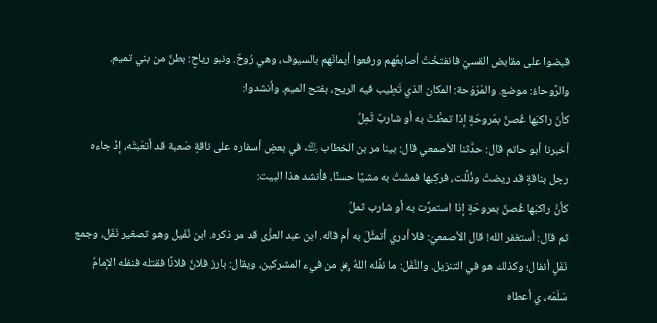قبضوا على مقابض القسيّ فانفتخَتْ أصابعُهم ورفعوا أيمانَهم بالسيوف، وهي رُوحٌ. ونبو رياحٍ: بطنٌ من بني تميم. والرَّوحاءُ: موضع. والمَرْوَحة: المكان الذي تَطِيب فيه الريح، بفتح الميم. وأنشدوا:
كأنّ راكبَها غُصنٌ بمَروحَةٍ إذا تمطَّتْ به أو شاربٌ ثَمِلُ
أخبرنا أبو حاتم قال: حدَّثنا الأصمعي قال: بينا مر بن الخطاب ﵀ في بعضِ أسفاره على ناقةٍ صَعبة قد أتعَبتْه، إذْ جاءه رجل بناقةٍ قد ريضتْ وذُلِّلت، فركِبها فمشَتْ به مشيًا حسنًا، فأنشد هذا البيت:
كأنَّ راكبَها غُصنٌ بمروحَةٍ إذا استمرَّت به أو شارب ثملُ
ثم قال: أستغفر الله! قال الأصمعيّ: فلا أدري أتمثَّلَ به أم قاله. ابن عبد العزَّى قد مر ذكره. ابن نُفَيل وهو تصغير نَفَل، وجمع نَفَلٍ أنفال؛ وكذلك هو في التنزيل. والنَّفَل: ما نفَّله اللهُ ﷿ من فيء المشركين، ويقال: بارز فلانٌ فلانًا فقتله فنفله الإمامُ سَلَمَه، ي أعطاه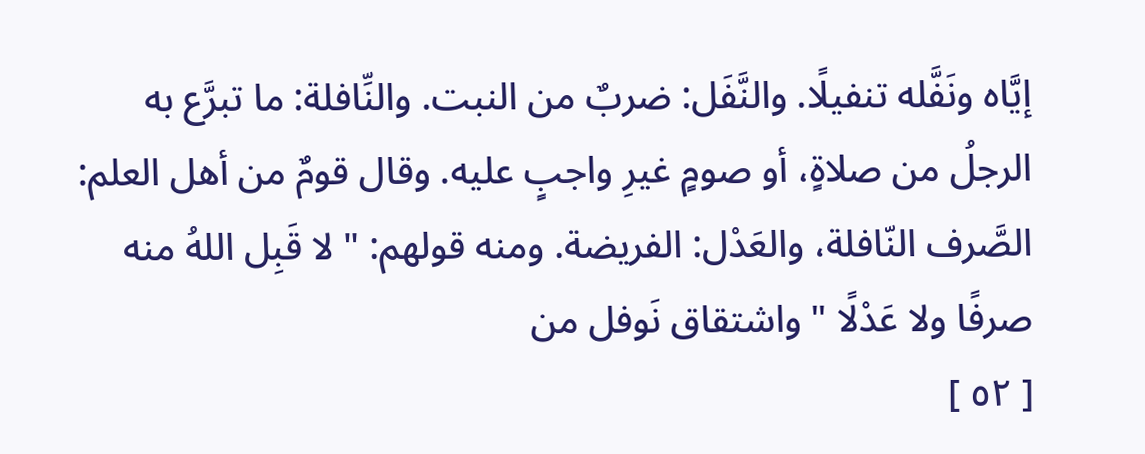إيَّاه ونَفَّله تنفيلًا. والنَّفَل: ضربٌ من النبت. والنِّافلة: ما تبرَّع به الرجلُ من صلاةٍ، أو صومٍ غيرِ واجبٍ عليه. وقال قومٌ من أهل العلم: الصَّرف النّافلة، والعَدْل: الفريضة. ومنه قولهم: " لا قَبِل اللهُ منه صرفًا ولا عَدْلًا " واشتقاق نَوفل من
[ ٥٢ ]